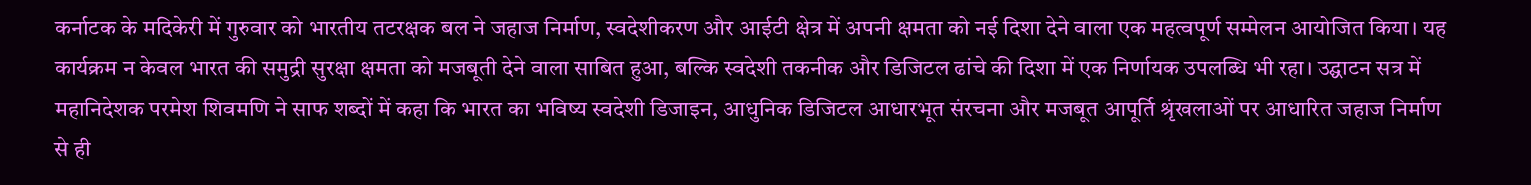कर्नाटक के मदिकेरी में गुरुवार को भारतीय तटरक्षक बल ने जहाज निर्माण, स्वदेशीकरण और आईटी क्षेत्र में अपनी क्षमता को नई दिशा देने वाला एक महत्वपूर्ण सम्मेलन आयोजित किया। यह कार्यक्रम न केवल भारत की समुद्री सुरक्षा क्षमता को मजबूती देने वाला साबित हुआ, बल्कि स्वदेशी तकनीक और डिजिटल ढांचे की दिशा में एक निर्णायक उपलब्धि भी रहा। उद्घाटन सत्र में महानिदेशक परमेश शिवमणि ने साफ शब्दों में कहा कि भारत का भविष्य स्वदेशी डिजाइन, आधुनिक डिजिटल आधारभूत संरचना और मजबूत आपूर्ति श्रृंखलाओं पर आधारित जहाज निर्माण से ही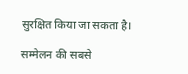सुरक्षित किया जा सकता है।

सम्मेलन की सबसे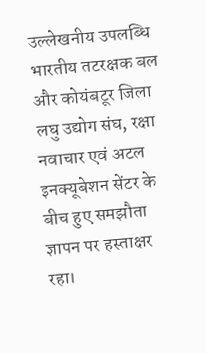उल्लेखनीय उपलब्धि भारतीय तटरक्षक बल और कोयंबटूर जिला लघु उद्योग संघ, रक्षा नवाचार एवं अटल इनक्यूबेशन सेंटर के बीच हुए समझौता ज्ञापन पर हस्ताक्षर रहा।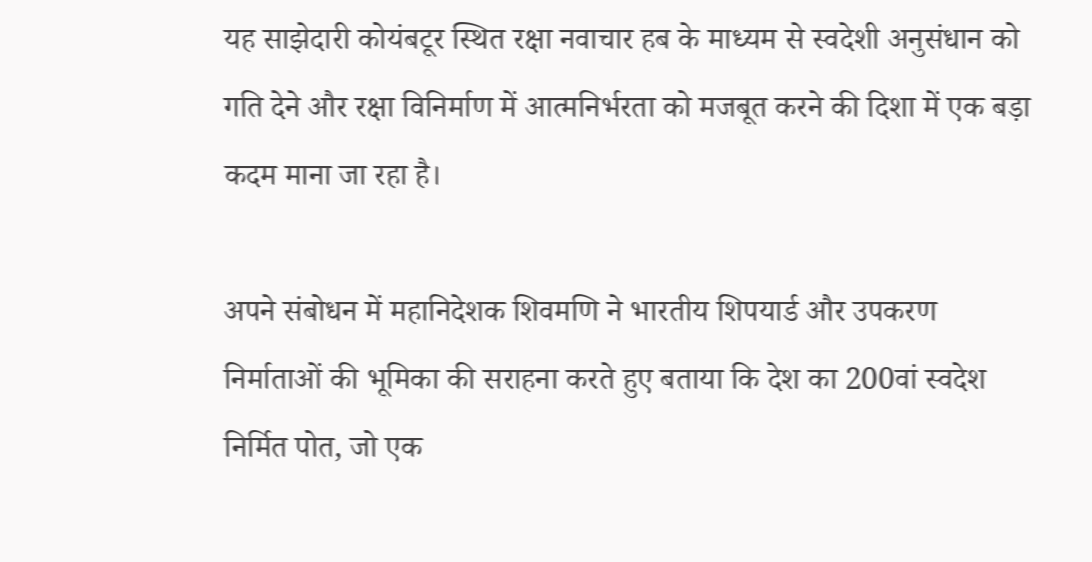यह साझेदारी कोयंबटूर स्थित रक्षा नवाचार हब के माध्यम से स्वदेशी अनुसंधान को गति देने और रक्षा विनिर्माण में आत्मनिर्भरता को मजबूत करने की दिशा में एक बड़ा कदम माना जा रहा है।

अपने संबोधन में महानिदेशक शिवमणि ने भारतीय शिपयार्ड और उपकरण निर्माताओं की भूमिका की सराहना करते हुए बताया कि देश का 200वां स्वदेश निर्मित पोत, जो एक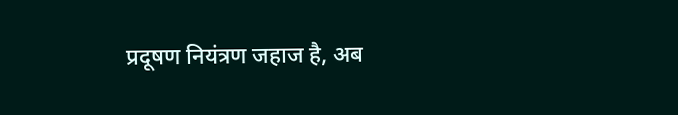प्रदूषण नियंत्रण जहाज है, अब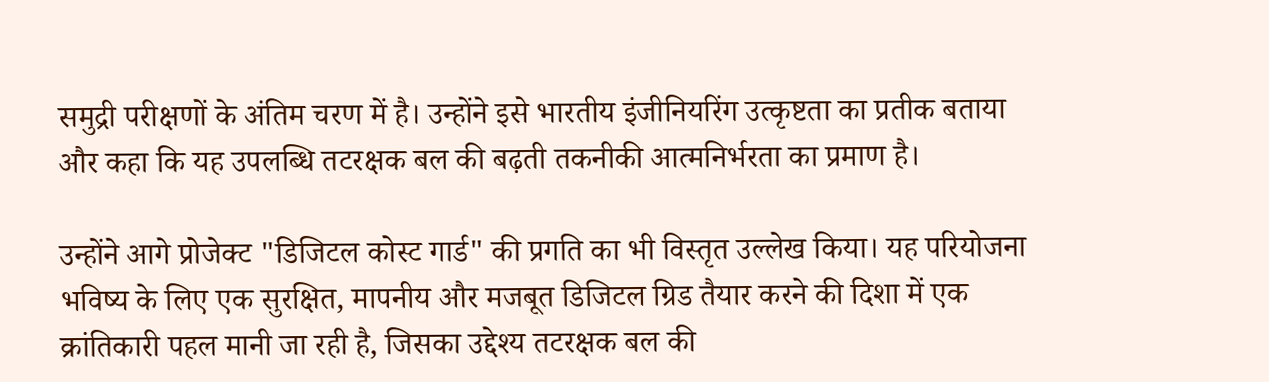समुद्री परीक्षणों के अंतिम चरण में है। उन्होंने इसे भारतीय इंजीनियरिंग उत्कृष्टता का प्रतीक बताया और कहा कि यह उपलब्धि तटरक्षक बल की बढ़ती तकनीकी आत्मनिर्भरता का प्रमाण है।

उन्होंने आगे प्रोजेक्ट "डिजिटल कोस्ट गार्ड" की प्रगति का भी विस्तृत उल्लेख किया। यह परियोजना भविष्य के लिए एक सुरक्षित, मापनीय और मजबूत डिजिटल ग्रिड तैयार करने की दिशा में एक क्रांतिकारी पहल मानी जा रही है, जिसका उद्देश्य तटरक्षक बल की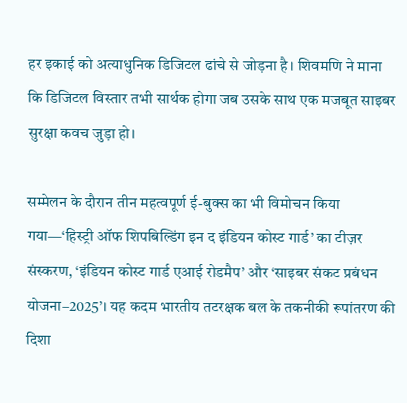हर इकाई को अत्याधुनिक डिजिटल ढांचे से जोड़ना है। शिवमणि ने माना कि डिजिटल विस्तार तभी सार्थक होगा जब उसके साथ एक मजबूत साइबर सुरक्षा कवच जुड़ा हो।

सम्मेलन के दौरान तीन महत्वपूर्ण ई-बुक्स का भी विमोचन किया गया—‘हिस्ट्री ऑफ शिपबिल्डिंग इन द इंडियन कोस्ट गार्ड’ का टीज़र संस्करण, ‘इंडियन कोस्ट गार्ड एआई रोडमैप’ और ‘साइबर संकट प्रबंधन योजना–2025’। यह कदम भारतीय तटरक्षक बल के तकनीकी रूपांतरण की दिशा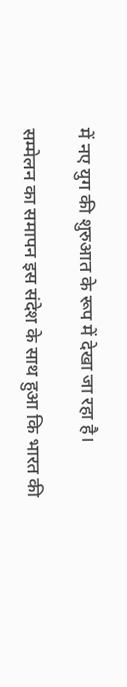में नए युग की शुरुआत के रूप में देखा जा रहा है।

सम्मेलन का समापन इस संदेश के साथ हुआ कि भारत की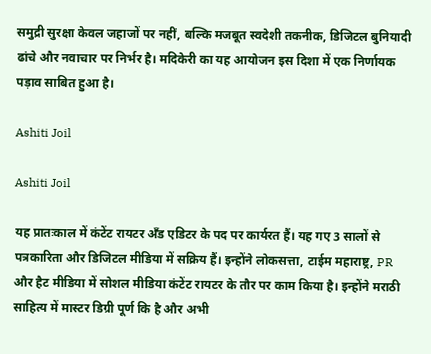समुद्री सुरक्षा केवल जहाजों पर नहीं, बल्कि मजबूत स्वदेशी तकनीक, डिजिटल बुनियादी ढांचे और नवाचार पर निर्भर है। मदिकेरी का यह आयोजन इस दिशा में एक निर्णायक पड़ाव साबित हुआ है।

Ashiti Joil

Ashiti Joil

यह प्रातःकाल में कंटेंट रायटर अँड एडिटर के पद पर कार्यरत हैं। यह गए 3 सालों से पत्रकारिता और डिजिटल मीडिया में सक्रिय हैं। इन्होंने लोकसत्ता, टाईम महाराष्ट्र, PR और हैट मीडिया में सोशल मीडिया कंटेंट रायटर के तौर पर काम किया है। इन्होंने मराठी साहित्य में मास्टर डिग्री पूर्ण कि है और अभी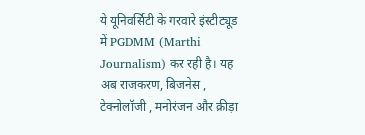ये यूनिवर्सिटी के गरवारे इंस्टीट्यूड में PGDMM (Marthi Journalism) कर रही है। यह अब राजकरण, बिजनेस , टेक्नोलॉजी , मनोरंजन और क्रीड़ा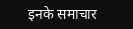इनके समाचार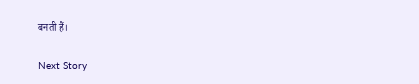बनती हैं।

Next Story